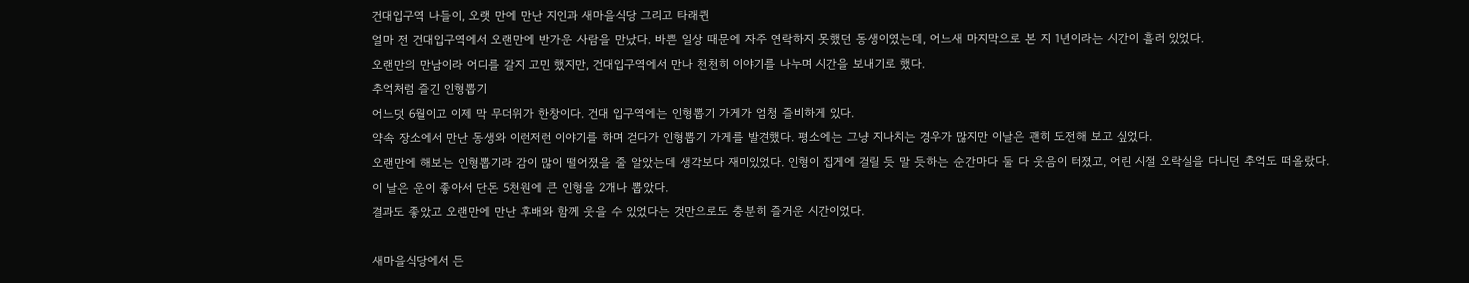건대입구역 나들이, 오랫 만에 만난 지인과 새마을식당 그리고 타래퀸
얼마 전 건대입구역에서 오랜만에 반가운 사람을 만났다. 바쁜 일상 때문에 자주 연락하지 못했던 동생이였는데, 어느새 마지막으로 본 지 1년이라는 시간이 흘러 있었다.
오랜만의 만남이라 어디를 갈지 고민 했지만, 건대입구역에서 만나 천천히 이야기를 나누며 시간을 보내기로 했다.
추억처럼 즐긴 인형뽑기
어느덧 6월이고 이제 막 무더위가 한창이다. 건대 입구역에는 인형뽑기 가게가 엄청 즐비하게 있다.
약속 장소에서 만난 동생와 이런저런 이야기를 하며 걷다가 인형뽑기 가게를 발견했다. 평소에는 그냥 지나치는 경우가 많지만 이날은 괜히 도전해 보고 싶었다.
오랜만에 해보는 인형뽑기라 감이 많이 떨어졌을 줄 알았는데 생각보다 재미있었다. 인형이 집게에 걸릴 듯 말 듯하는 순간마다 둘 다 웃음이 터졌고, 어린 시절 오락실을 다니던 추억도 떠올랐다.
이 날은 운이 좋아서 단돈 5천원에 큰 인형을 2개나 뽑았다.
결과도 좋았고 오랜만에 만난 후배와 함께 웃을 수 있었다는 것만으로도 충분히 즐거운 시간이었다.

새마을식당에서 든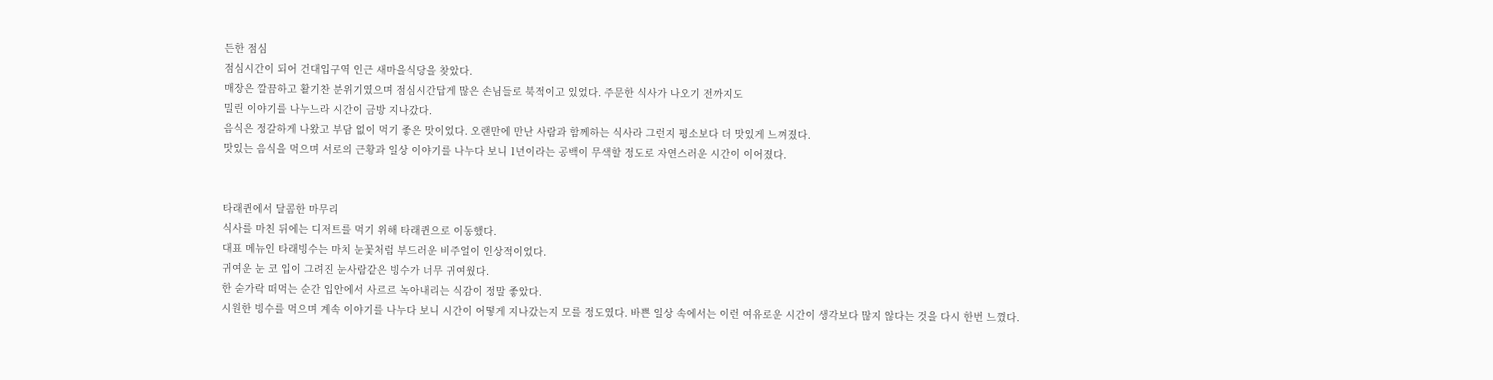든한 점심
점심시간이 되어 건대입구역 인근 새마을식당을 찾았다.
매장은 깔끔하고 활기찬 분위기였으며 점심시간답게 많은 손님들로 북적이고 있었다. 주문한 식사가 나오기 전까지도
밀린 이야기를 나누느라 시간이 금방 지나갔다.
음식은 정갈하게 나왔고 부담 없이 먹기 좋은 맛이었다. 오랜만에 만난 사람과 함께하는 식사라 그런지 평소보다 더 맛있게 느껴졌다.
맛있는 음식을 먹으며 서로의 근황과 일상 이야기를 나누다 보니 1년이라는 공백이 무색할 정도로 자연스러운 시간이 이어졌다.


타래퀸에서 달콤한 마무리
식사를 마친 뒤에는 디저트를 먹기 위해 타래퀸으로 이동했다.
대표 메뉴인 타래빙수는 마치 눈꽃처럼 부드러운 비주얼이 인상적이었다.
귀여운 눈 코 입이 그려진 눈사람같은 빙수가 너무 귀여웠다.
한 숟가락 떠먹는 순간 입안에서 사르르 녹아내리는 식감이 정말 좋았다.
시원한 빙수를 먹으며 계속 이야기를 나누다 보니 시간이 어떻게 지나갔는지 모를 정도였다. 바쁜 일상 속에서는 이런 여유로운 시간이 생각보다 많지 않다는 것을 다시 한번 느꼈다.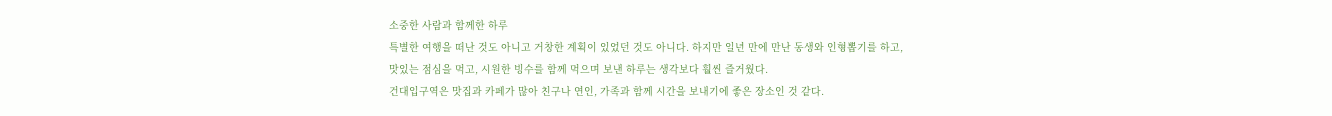소중한 사람과 함께한 하루
특별한 여행을 떠난 것도 아니고 거창한 계획이 있었던 것도 아니다. 하지만 일년 만에 만난 동생와 인형뽑기를 하고,
맛있는 점심을 먹고, 시원한 빙수를 함께 먹으며 보낸 하루는 생각보다 훨씬 즐거웠다.
건대입구역은 맛집과 카페가 많아 친구나 연인, 가족과 함께 시간을 보내기에 좋은 장소인 것 같다.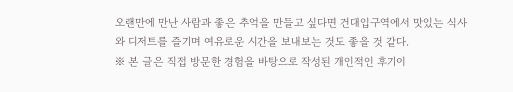오랜만에 만난 사람과 좋은 추억을 만들고 싶다면 건대입구역에서 맛있는 식사와 디저트를 즐기며 여유로운 시간을 보내보는 것도 좋을 것 같다.
※ 본 글은 직접 방문한 경험을 바탕으로 작성된 개인적인 후기이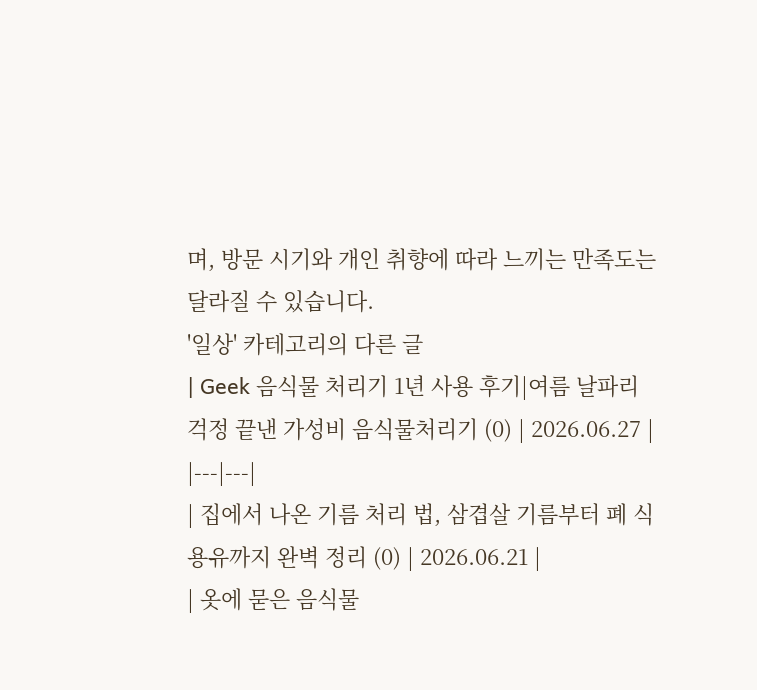며, 방문 시기와 개인 취향에 따라 느끼는 만족도는 달라질 수 있습니다.
'일상' 카테고리의 다른 글
| Geek 음식물 처리기 1년 사용 후기|여름 날파리 걱정 끝낸 가성비 음식물처리기 (0) | 2026.06.27 |
|---|---|
| 집에서 나온 기름 처리 법, 삼겹살 기름부터 폐 식용유까지 완벽 정리 (0) | 2026.06.21 |
| 옷에 묻은 음식물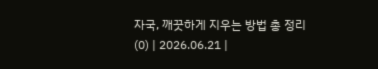자국, 깨끗하게 지우는 방법 총 정리 (0) | 2026.06.21 |